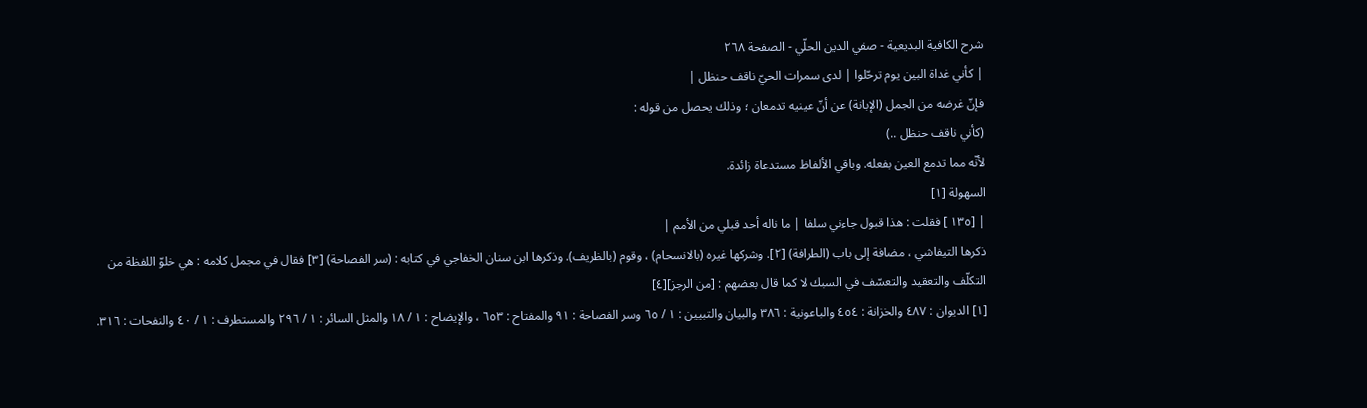شرح الكافية البديعية - صفي الدين الحلّي - الصفحة ٢٦٨
| كأني غداة البين يوم ترحّلوا | لدى سمرات الحيّ ناقف حنظل |
فإنّ غرضه من الجمل (الإبانة) عن أنّ عينيه تدمعان ؛ وذلك يحصل من قوله :
(كأني ناقف حنظل ..)
لأنّه مما تدمع العين بفعله. وباقي الألفاظ مستدعاة زائدة.
السهولة [١]
| [١٣٥ ] فقلت : هذا قبول جاءني سلفا | ما ناله أحد قبلي من الأمم |
ذكرها التيفاشي ، مضافة إلى باب (الطرافة) [٢]. وشركها غيره (بالانسحام) ، وقوم (بالظريف). وذكرها ابن سنان الخفاجي في كتابه : (سر الفصاحة) [٣] فقال في مجمل كلامه : هي خلوّ اللفظة من التكلّف والتعقيد والتعسّف في السبك لا كما قال بعضهم : [من الرجز][٤]
[١] الديوان : ٤٨٧ والخزانة : ٤٥٤ والباعونية : ٣٨٦ والبيان والتبيين : ١ / ٦٥ وسر الفصاحة : ٩١ والمفتاح : ٦٥٣ ، والإيضاح : ١ / ١٨ والمثل السائر : ١ / ٢٩٦ والمستطرف : ١ / ٤٠ والنفحات : ٣١٦.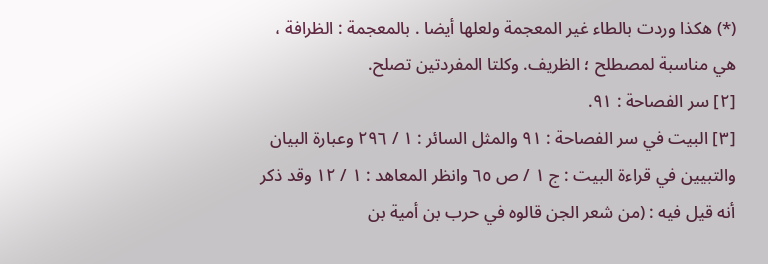(*) هكذا وردت بالطاء غير المعجمة ولعلها أيضا . بالمعجمة : الظرافة ، هي مناسبة لمصطلح ؛ الظريف. وكلتا المفردتين تصلح.
[٢] سر الفصاحة : ٩١.
[٣] البيت في سر الفصاحة : ٩١ والمثل السائر : ١ / ٢٩٦ وعبارة البيان والتبيين في قراءة البيت : ج ١ / ص ٦٥ وانظر المعاهد : ١ / ١٢ وقد ذكر أنه قيل فيه : (من شعر الجن قالوه في حرب بن أمية بن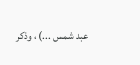عبد شمس ...) ، وذكر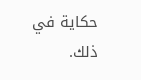حكاية في ذلك.